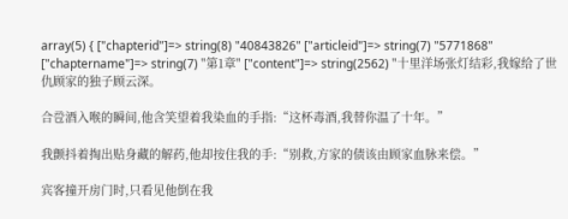array(5) { ["chapterid"]=> string(8) "40843826" ["articleid"]=> string(7) "5771868" ["chaptername"]=> string(7) "第1章" ["content"]=> string(2562) "十里洋场张灯结彩,我嫁给了世仇顾家的独子顾云深。

合卺酒入喉的瞬间,他含笑望着我染血的手指:“这杯毒酒,我替你温了十年。”

我颤抖着掏出贴身藏的解药,他却按住我的手:“别救,方家的债该由顾家血脉来偿。”

宾客撞开房门时,只看见他倒在我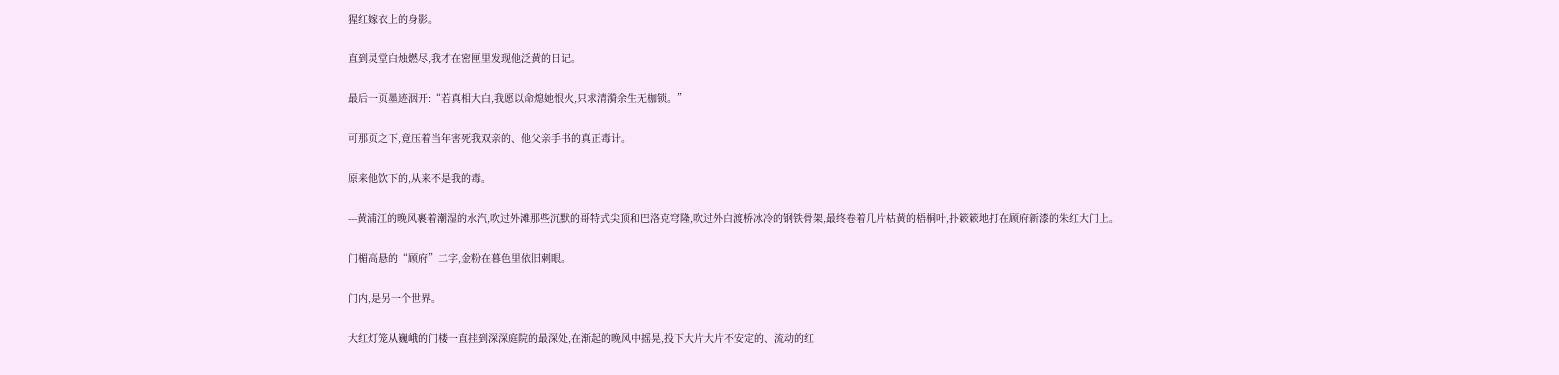猩红嫁衣上的身影。

直到灵堂白烛燃尽,我才在密匣里发现他泛黄的日记。

最后一页墨迹洇开:“若真相大白,我愿以命熄她恨火,只求清漪余生无枷锁。”

可那页之下,竟压着当年害死我双亲的、他父亲手书的真正毒计。

原来他饮下的,从来不是我的毒。

---黄浦江的晚风裹着潮湿的水汽,吹过外滩那些沉默的哥特式尖顶和巴洛克穹隆,吹过外白渡桥冰冷的钢铁骨架,最终卷着几片枯黄的梧桐叶,扑簌簌地打在顾府新漆的朱红大门上。

门楣高悬的“顾府”二字,金粉在暮色里依旧刺眼。

门内,是另一个世界。

大红灯笼从巍峨的门楼一直挂到深深庭院的最深处,在渐起的晚风中摇晃,投下大片大片不安定的、流动的红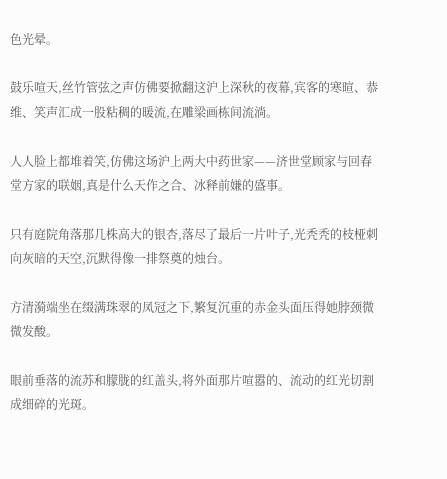色光晕。

鼓乐喧天,丝竹管弦之声仿佛要掀翻这沪上深秋的夜幕,宾客的寒暄、恭维、笑声汇成一股粘稠的暖流,在雕梁画栋间流淌。

人人脸上都堆着笑,仿佛这场沪上两大中药世家——济世堂顾家与回春堂方家的联姻,真是什么天作之合、冰释前嫌的盛事。

只有庭院角落那几株高大的银杏,落尽了最后一片叶子,光秃秃的枝桠刺向灰暗的天空,沉默得像一排祭奠的烛台。

方清漪端坐在缀满珠翠的凤冠之下,繁复沉重的赤金头面压得她脖颈微微发酸。

眼前垂落的流苏和朦胧的红盖头,将外面那片喧嚣的、流动的红光切割成细碎的光斑。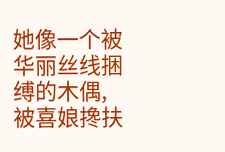她像一个被华丽丝线捆缚的木偶,被喜娘搀扶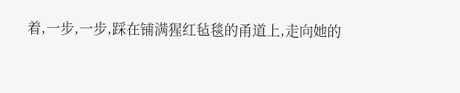着,一步,一步,踩在铺满猩红毡毯的甬道上,走向她的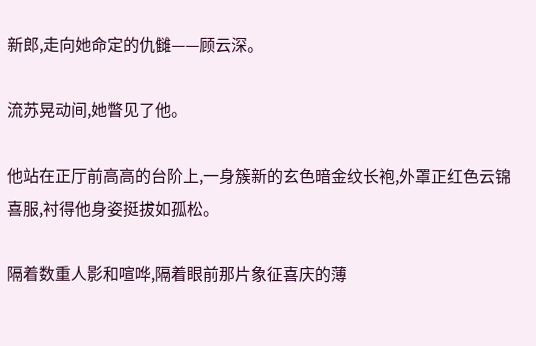新郎,走向她命定的仇雠——顾云深。

流苏晃动间,她瞥见了他。

他站在正厅前高高的台阶上,一身簇新的玄色暗金纹长袍,外罩正红色云锦喜服,衬得他身姿挺拔如孤松。

隔着数重人影和喧哗,隔着眼前那片象征喜庆的薄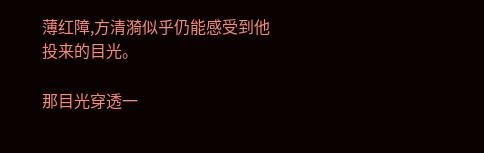薄红障,方清漪似乎仍能感受到他投来的目光。

那目光穿透一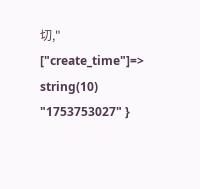切," ["create_time"]=> string(10) "1753753027" }